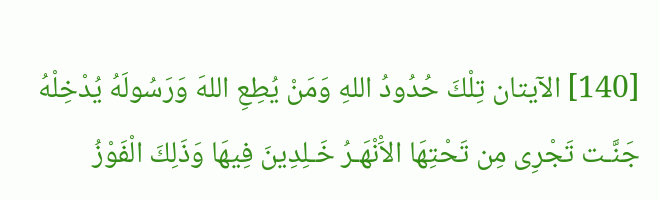[140] الآيتان تِلْكَ حُدُودُ اللهِ وَمَنْ يُطِعِ اللهَ وَرَسُولَهُ يُدْخِلْهُ جَنَّـت تَجْرِى مِن تَحْتِهَا الاَْنْهَـرُ خَـلِدِينَ فِيهَا وَذَلِكَ الْفَوْزُ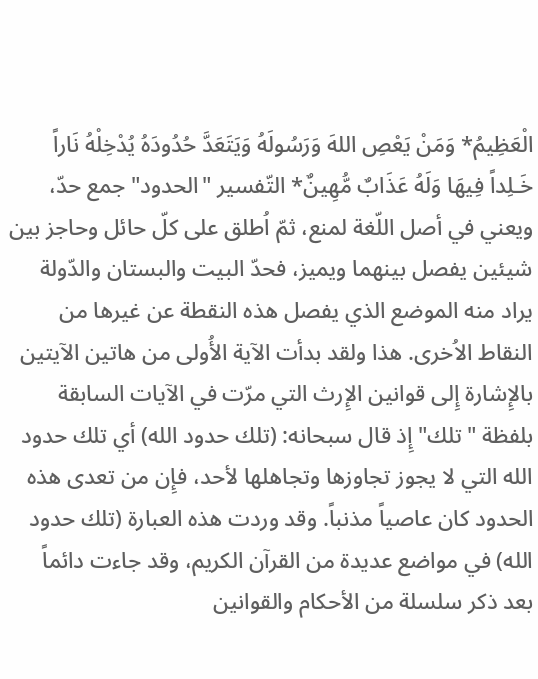الْعَظِيمُ* وَمَنْ يَعْصِ اللهَ وَرَسُولَهُ وَيَتَعَدَّ حُدُودَهُ يُدْخِلْهُ نَاراً خَـلِداً فِيهَا وَلَهُ عَذَابٌ مُّهِينٌ* التّفسير "الحدود" جمع حدّ، ويعني في أصل اللّغة لمنع، ثمّ اُطلق على كلّ حائل وحاجز بين شيئين يفصل بينهما ويميز، فحدّ البيت والبستان والدّولة يراد منه الموضع الذي يفصل هذه النقطة عن غيرها من النقاط الاُخرى. هذا ولقد بدأت الآية الأُولى من هاتين الآيتين بالإِشارة إِلى قوانين الإِرث التي مرّت في الآيات السابقة بلفظة "تلك" إِذ قال سبحانه: (تلك حدود الله) أي تلك حدود الله التي لا يجوز تجاوزها وتجاهلها لأحد، فإِن من تعدى هذه الحدود كان عاصياً مذنباً. وقد وردت هذه العبارة (تلك حدود الله) في مواضع عديدة من القرآن الكريم، وقد جاءت دائماً بعد ذكر سلسلة من الأحكام والقوانين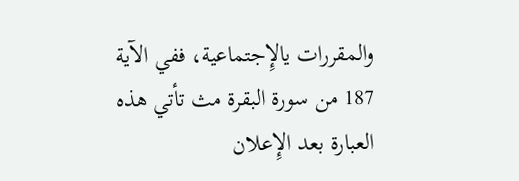والمقررات يالإِجتماعية، ففي الآية 187 من سورة البقرة مث تأتي هذه العبارة بعد الإِعلان